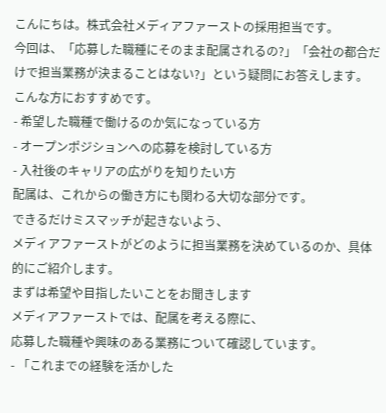こんにちは。株式会社メディアファーストの採用担当です。
今回は、「応募した職種にそのまま配属されるの?」「会社の都合だけで担当業務が決まることはない?」という疑問にお答えします。
こんな方におすすめです。
- 希望した職種で働けるのか気になっている方
- オープンポジションへの応募を検討している方
- 入社後のキャリアの広がりを知りたい方
配属は、これからの働き方にも関わる大切な部分です。
できるだけミスマッチが起きないよう、
メディアファーストがどのように担当業務を決めているのか、具体的にご紹介します。
まずは希望や目指したいことをお聞きします
メディアファーストでは、配属を考える際に、
応募した職種や興味のある業務について確認しています。
- 「これまでの経験を活かした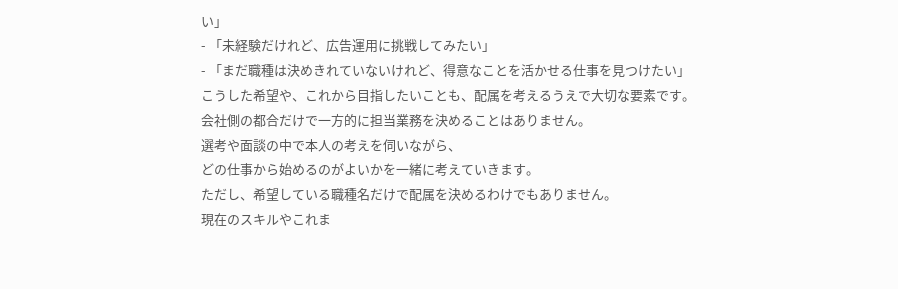い」
- 「未経験だけれど、広告運用に挑戦してみたい」
- 「まだ職種は決めきれていないけれど、得意なことを活かせる仕事を見つけたい」
こうした希望や、これから目指したいことも、配属を考えるうえで大切な要素です。
会社側の都合だけで一方的に担当業務を決めることはありません。
選考や面談の中で本人の考えを伺いながら、
どの仕事から始めるのがよいかを一緒に考えていきます。
ただし、希望している職種名だけで配属を決めるわけでもありません。
現在のスキルやこれま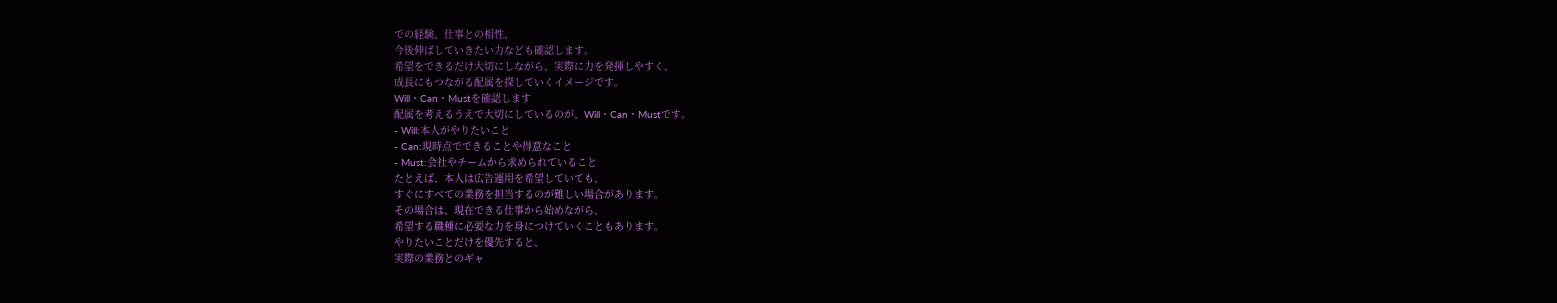での経験、仕事との相性、
今後伸ばしていきたい力なども確認します。
希望をできるだけ大切にしながら、実際に力を発揮しやすく、
成長にもつながる配属を探していくイメージです。
Will・Can・Mustを確認します
配属を考えるうえで大切にしているのが、Will・Can・Mustです。
- Will:本人がやりたいこと
- Can:現時点でできることや得意なこと
- Must:会社やチームから求められていること
たとえば、本人は広告運用を希望していても、
すぐにすべての業務を担当するのが難しい場合があります。
その場合は、現在できる仕事から始めながら、
希望する職種に必要な力を身につけていくこともあります。
やりたいことだけを優先すると、
実際の業務とのギャ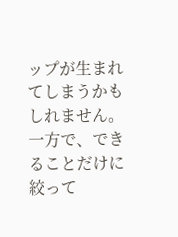ップが生まれてしまうかもしれません。
一方で、できることだけに絞って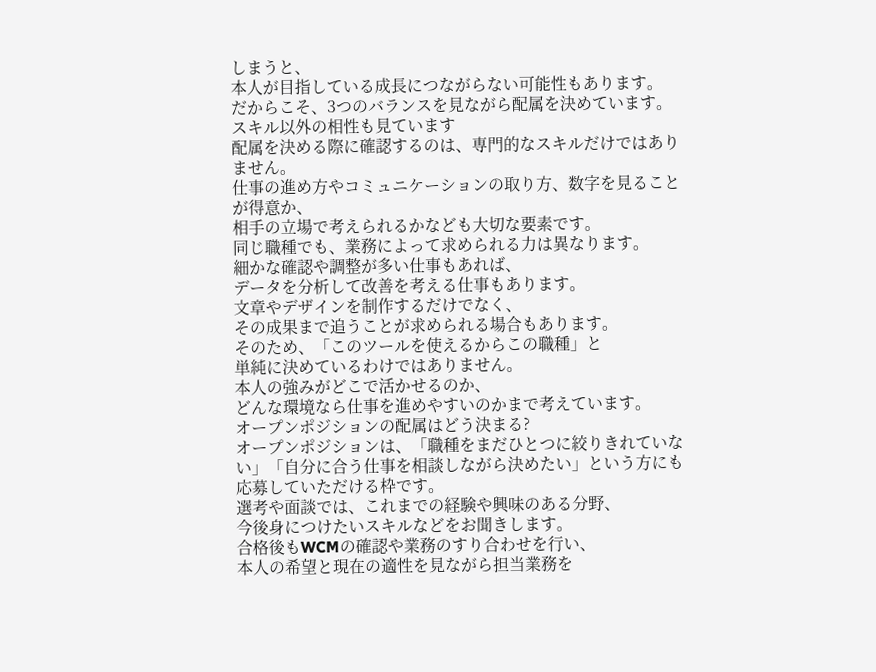しまうと、
本人が目指している成長につながらない可能性もあります。
だからこそ、3つのバランスを見ながら配属を決めています。
スキル以外の相性も見ています
配属を決める際に確認するのは、専門的なスキルだけではありません。
仕事の進め方やコミュニケーションの取り方、数字を見ることが得意か、
相手の立場で考えられるかなども大切な要素です。
同じ職種でも、業務によって求められる力は異なります。
細かな確認や調整が多い仕事もあれば、
データを分析して改善を考える仕事もあります。
文章やデザインを制作するだけでなく、
その成果まで追うことが求められる場合もあります。
そのため、「このツールを使えるからこの職種」と
単純に決めているわけではありません。
本人の強みがどこで活かせるのか、
どんな環境なら仕事を進めやすいのかまで考えています。
オープンポジションの配属はどう決まる?
オープンポジションは、「職種をまだひとつに絞りきれていない」「自分に合う仕事を相談しながら決めたい」という方にも応募していただける枠です。
選考や面談では、これまでの経験や興味のある分野、
今後身につけたいスキルなどをお聞きします。
合格後もWCMの確認や業務のすり合わせを行い、
本人の希望と現在の適性を見ながら担当業務を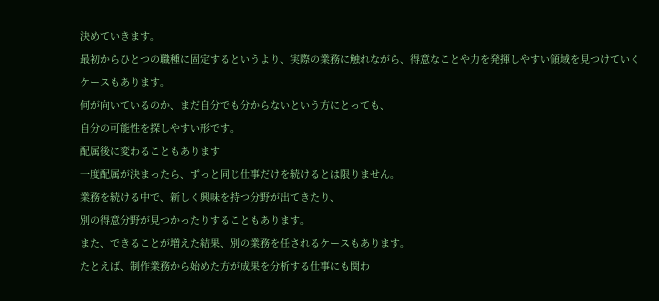決めていきます。
最初からひとつの職種に固定するというより、実際の業務に触れながら、得意なことや力を発揮しやすい領域を見つけていくケースもあります。
何が向いているのか、まだ自分でも分からないという方にとっても、
自分の可能性を探しやすい形です。
配属後に変わることもあります
一度配属が決まったら、ずっと同じ仕事だけを続けるとは限りません。
業務を続ける中で、新しく興味を持つ分野が出てきたり、
別の得意分野が見つかったりすることもあります。
また、できることが増えた結果、別の業務を任されるケースもあります。
たとえば、制作業務から始めた方が成果を分析する仕事にも関わ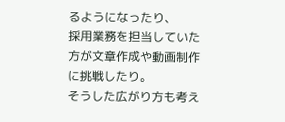るようになったり、
採用業務を担当していた方が文章作成や動画制作に挑戦したり。
そうした広がり方も考え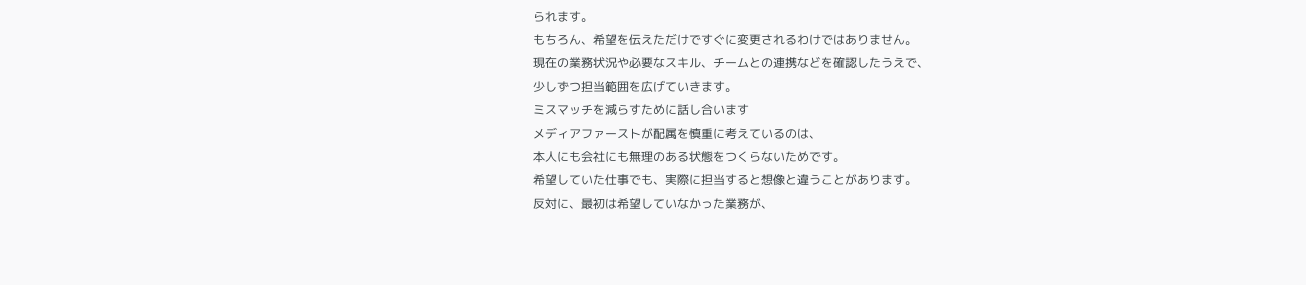られます。
もちろん、希望を伝えただけですぐに変更されるわけではありません。
現在の業務状況や必要なスキル、チームとの連携などを確認したうえで、
少しずつ担当範囲を広げていきます。
ミスマッチを減らすために話し合います
メディアファーストが配属を慎重に考えているのは、
本人にも会社にも無理のある状態をつくらないためです。
希望していた仕事でも、実際に担当すると想像と違うことがあります。
反対に、最初は希望していなかった業務が、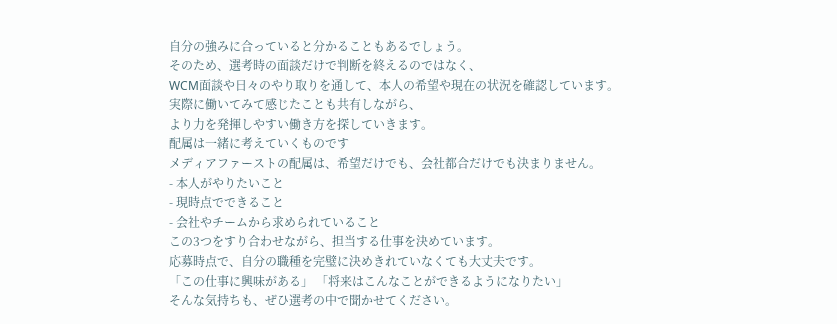自分の強みに合っていると分かることもあるでしょう。
そのため、選考時の面談だけで判断を終えるのではなく、
WCM面談や日々のやり取りを通して、本人の希望や現在の状況を確認しています。
実際に働いてみて感じたことも共有しながら、
より力を発揮しやすい働き方を探していきます。
配属は一緒に考えていくものです
メディアファーストの配属は、希望だけでも、会社都合だけでも決まりません。
- 本人がやりたいこと
- 現時点でできること
- 会社やチームから求められていること
この3つをすり合わせながら、担当する仕事を決めています。
応募時点で、自分の職種を完璧に決めきれていなくても大丈夫です。
「この仕事に興味がある」 「将来はこんなことができるようになりたい」
そんな気持ちも、ぜひ選考の中で聞かせてください。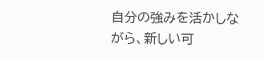自分の強みを活かしながら、新しい可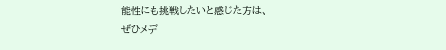能性にも挑戦したいと感じた方は、
ぜひメデ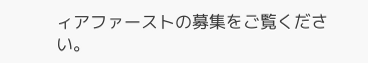ィアファーストの募集をご覧ください。